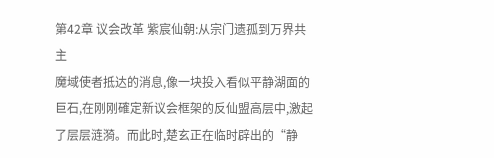第42章 议会改革 紫宸仙朝:从宗门遗孤到万界共主
魔域使者抵达的消息,像一块投入看似平静湖面的巨石,在刚刚確定新议会框架的反仙盟高层中,激起了层层涟漪。而此时,楚玄正在临时辟出的“静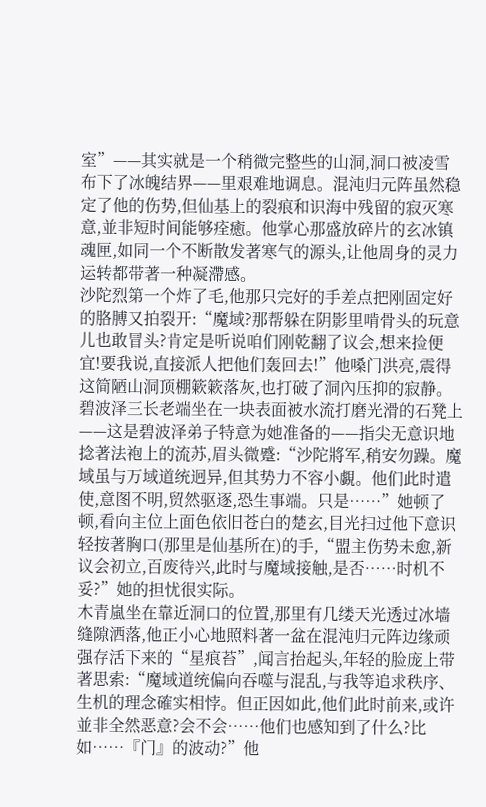室”——其实就是一个稍微完整些的山洞,洞口被凌雪布下了冰魄结界——里艰难地调息。混沌归元阵虽然稳定了他的伤势,但仙基上的裂痕和识海中残留的寂灭寒意,並非短时间能够痊癒。他掌心那盛放碎片的玄冰镇魂匣,如同一个不断散发著寒气的源头,让他周身的灵力运转都带著一种凝滯感。
沙陀烈第一个炸了毛,他那只完好的手差点把刚固定好的胳膊又拍裂开:“魔域?那帮躲在阴影里啃骨头的玩意儿也敢冒头?肯定是听说咱们刚乾翻了议会,想来捡便宜!要我说,直接派人把他们轰回去!”他嗓门洪亮,震得这简陋山洞顶棚簌簌落灰,也打破了洞內压抑的寂静。
碧波泽三长老端坐在一块表面被水流打磨光滑的石凳上——这是碧波泽弟子特意为她准备的——指尖无意识地捻著法袍上的流苏,眉头微蹙:“沙陀將军,稍安勿躁。魔域虽与万域道统迥异,但其势力不容小覷。他们此时遣使,意图不明,贸然驱逐,恐生事端。只是……”她顿了顿,看向主位上面色依旧苍白的楚玄,目光扫过他下意识轻按著胸口(那里是仙基所在)的手,“盟主伤势未愈,新议会初立,百废待兴,此时与魔域接触,是否……时机不妥?”她的担忧很实际。
木青嵐坐在靠近洞口的位置,那里有几缕天光透过冰墙缝隙洒落,他正小心地照料著一盆在混沌归元阵边缘顽强存活下来的“星痕苔”,闻言抬起头,年轻的脸庞上带著思索:“魔域道统偏向吞噬与混乱,与我等追求秩序、生机的理念確实相悖。但正因如此,他们此时前来,或许並非全然恶意?会不会……他们也感知到了什么?比如……『门』的波动?”他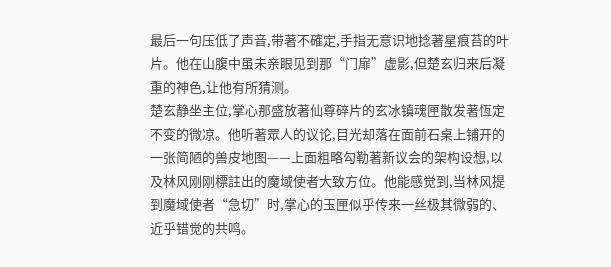最后一句压低了声音,带著不確定,手指无意识地捻著星痕苔的叶片。他在山腹中虽未亲眼见到那“门扉”虚影,但楚玄归来后凝重的神色,让他有所猜测。
楚玄静坐主位,掌心那盛放著仙尊碎片的玄冰镇魂匣散发著恆定不变的微凉。他听著眾人的议论,目光却落在面前石桌上铺开的一张简陋的兽皮地图——上面粗略勾勒著新议会的架构设想,以及林风刚刚標註出的魔域使者大致方位。他能感觉到,当林风提到魔域使者“急切”时,掌心的玉匣似乎传来一丝极其微弱的、近乎错觉的共鸣。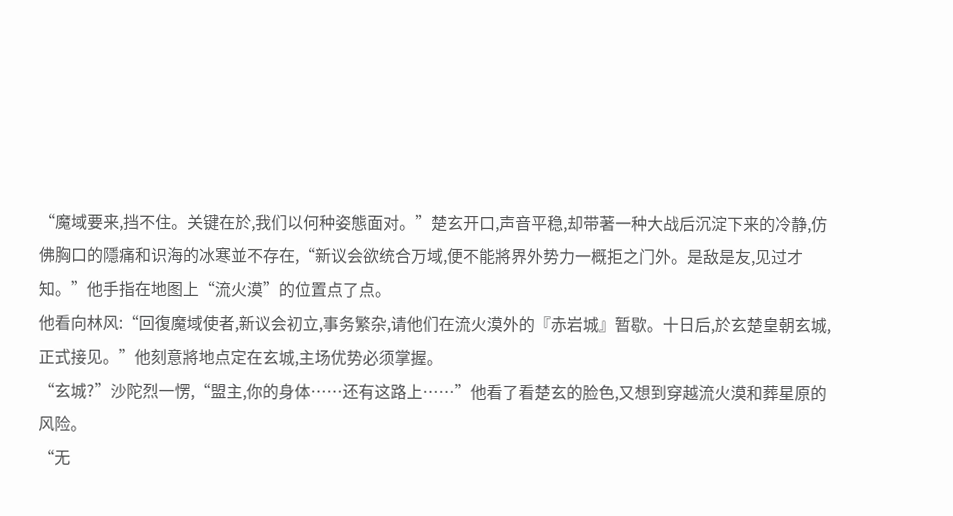“魔域要来,挡不住。关键在於,我们以何种姿態面对。”楚玄开口,声音平稳,却带著一种大战后沉淀下来的冷静,仿佛胸口的隱痛和识海的冰寒並不存在,“新议会欲统合万域,便不能將界外势力一概拒之门外。是敌是友,见过才知。”他手指在地图上“流火漠”的位置点了点。
他看向林风:“回復魔域使者,新议会初立,事务繁杂,请他们在流火漠外的『赤岩城』暂歇。十日后,於玄楚皇朝玄城,正式接见。”他刻意將地点定在玄城,主场优势必须掌握。
“玄城?”沙陀烈一愣,“盟主,你的身体……还有这路上……”他看了看楚玄的脸色,又想到穿越流火漠和葬星原的风险。
“无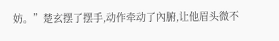妨。”楚玄摆了摆手,动作牵动了內腑,让他眉头微不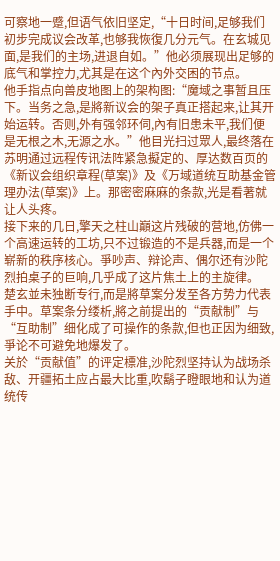可察地一蹙,但语气依旧坚定,“十日时间,足够我们初步完成议会改革,也够我恢復几分元气。在玄城见面,是我们的主场,进退自如。”他必须展现出足够的底气和掌控力,尤其是在这个內外交困的节点。
他手指点向兽皮地图上的架构图:“魔域之事暂且压下。当务之急,是將新议会的架子真正搭起来,让其开始运转。否则,外有强邻环伺,內有旧患未平,我们便是无根之木,无源之水。”他目光扫过眾人,最终落在苏明通过远程传讯法阵紧急擬定的、厚达数百页的《新议会组织章程(草案)》及《万域道统互助基金管理办法(草案)》上。那密密麻麻的条款,光是看著就让人头疼。
接下来的几日,擎天之柱山巔这片残破的营地,仿佛一个高速运转的工坊,只不过锻造的不是兵器,而是一个崭新的秩序核心。爭吵声、辩论声、偶尔还有沙陀烈拍桌子的巨响,几乎成了这片焦土上的主旋律。
楚玄並未独断专行,而是將草案分发至各方势力代表手中。草案条分缕析,將之前提出的“贡献制”与“互助制”细化成了可操作的条款,但也正因为细致,爭论不可避免地爆发了。
关於“贡献值”的评定標准,沙陀烈坚持认为战场杀敌、开疆拓土应占最大比重,吹鬍子瞪眼地和认为道统传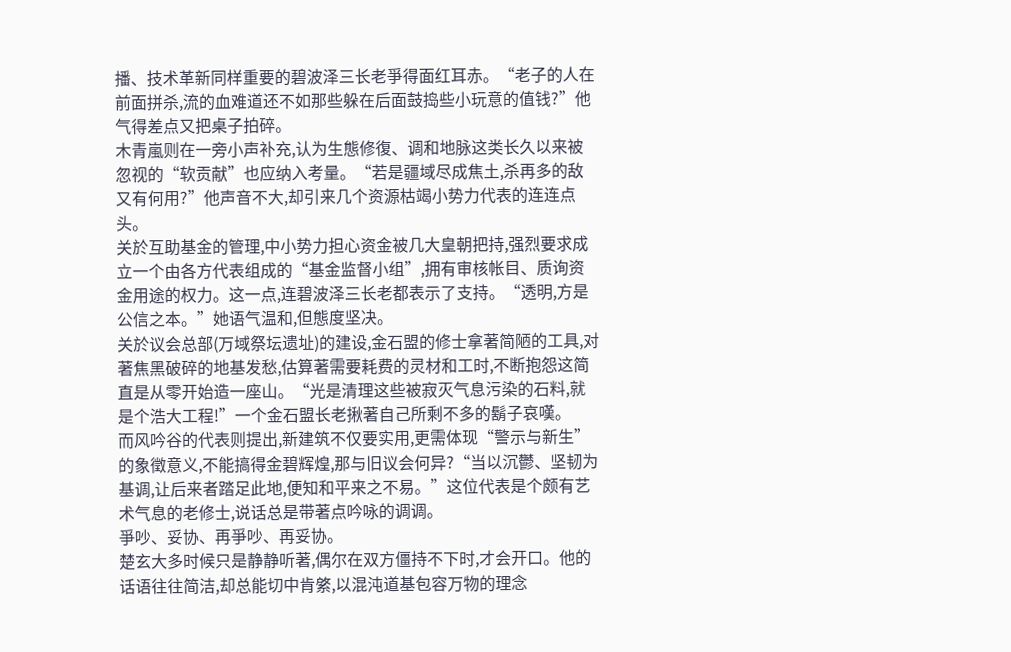播、技术革新同样重要的碧波泽三长老爭得面红耳赤。“老子的人在前面拼杀,流的血难道还不如那些躲在后面鼓捣些小玩意的值钱?”他气得差点又把桌子拍碎。
木青嵐则在一旁小声补充,认为生態修復、调和地脉这类长久以来被忽视的“软贡献”也应纳入考量。“若是疆域尽成焦土,杀再多的敌又有何用?”他声音不大,却引来几个资源枯竭小势力代表的连连点头。
关於互助基金的管理,中小势力担心资金被几大皇朝把持,强烈要求成立一个由各方代表组成的“基金监督小组”,拥有审核帐目、质询资金用途的权力。这一点,连碧波泽三长老都表示了支持。“透明,方是公信之本。”她语气温和,但態度坚决。
关於议会总部(万域祭坛遗址)的建设,金石盟的修士拿著简陋的工具,对著焦黑破碎的地基发愁,估算著需要耗费的灵材和工时,不断抱怨这简直是从零开始造一座山。“光是清理这些被寂灭气息污染的石料,就是个浩大工程!”一个金石盟长老揪著自己所剩不多的鬍子哀嘆。
而风吟谷的代表则提出,新建筑不仅要实用,更需体现“警示与新生”的象徵意义,不能搞得金碧辉煌,那与旧议会何异?“当以沉鬱、坚韧为基调,让后来者踏足此地,便知和平来之不易。”这位代表是个颇有艺术气息的老修士,说话总是带著点吟咏的调调。
爭吵、妥协、再爭吵、再妥协。
楚玄大多时候只是静静听著,偶尔在双方僵持不下时,才会开口。他的话语往往简洁,却总能切中肯綮,以混沌道基包容万物的理念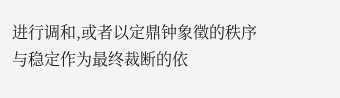进行调和,或者以定鼎钟象徵的秩序与稳定作为最终裁断的依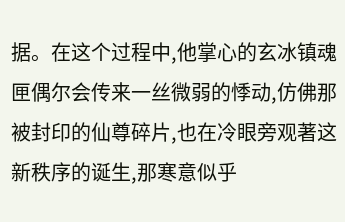据。在这个过程中,他掌心的玄冰镇魂匣偶尔会传来一丝微弱的悸动,仿佛那被封印的仙尊碎片,也在冷眼旁观著这新秩序的诞生,那寒意似乎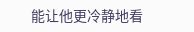能让他更冷静地看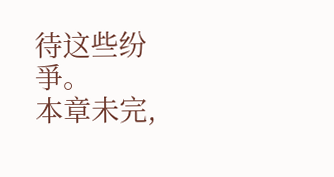待这些纷爭。
本章未完,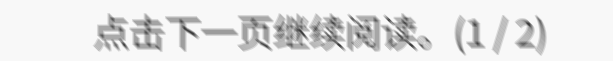点击下一页继续阅读。(1 / 2)